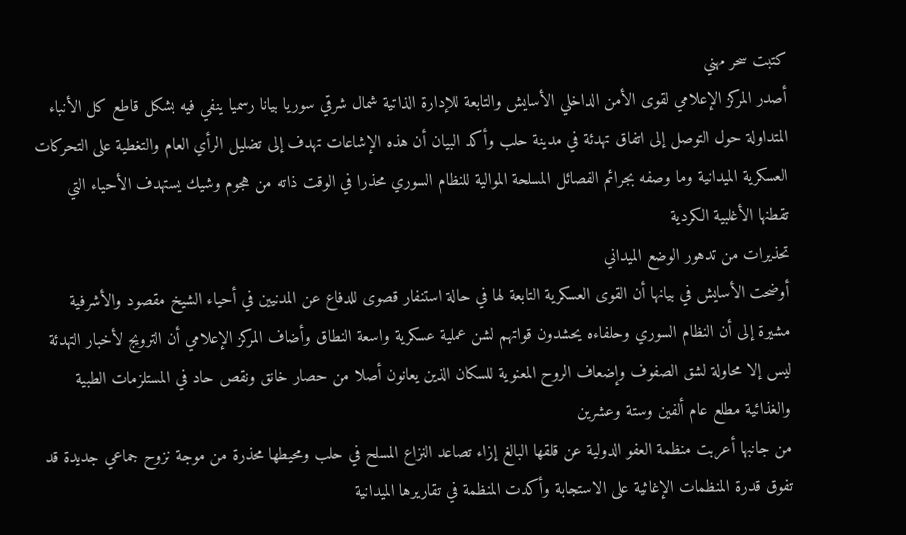كتبت سحر مهني
أصدر المركز الإعلامي لقوى الأمن الداخلي الأسايش والتابعة للإدارة الذاتية شمال شرقي سوريا بيانا رسميا ينفي فيه بشكل قاطع كل الأنباء المتداولة حول التوصل إلى اتفاق تهدئة في مدينة حلب وأكد البيان أن هذه الإشاعات تهدف إلى تضليل الرأي العام والتغطية على التحركات العسكرية الميدانية وما وصفه بجرائم الفصائل المسلحة الموالية للنظام السوري محذرا في الوقت ذاته من هجوم وشيك يستهدف الأحياء التي تقطنها الأغلبية الكردية
تحذيرات من تدهور الوضع الميداني
أوضحت الأسايش في بيانها أن القوى العسكرية التابعة لها في حالة استنفار قصوى للدفاع عن المدنيين في أحياء الشيخ مقصود والأشرفية مشيرة إلى أن النظام السوري وحلفاءه يحشدون قواتهم لشن عملية عسكرية واسعة النطاق وأضاف المركز الإعلامي أن الترويج لأخبار التهدئة ليس إلا محاولة لشق الصفوف وإضعاف الروح المعنوية للسكان الذين يعانون أصلا من حصار خانق ونقص حاد في المستلزمات الطبية والغذائية مطلع عام ألفين وستة وعشرين
من جانبها أعربت منظمة العفو الدولية عن قلقها البالغ إزاء تصاعد النزاع المسلح في حلب ومحيطها محذرة من موجة نزوح جماعي جديدة قد تفوق قدرة المنظمات الإغاثية على الاستجابة وأكدت المنظمة في تقاريرها الميدانية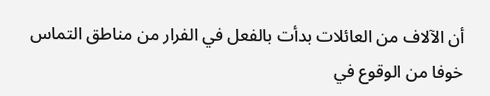أن الآلاف من العائلات بدأت بالفعل في الفرار من مناطق التماس خوفا من الوقوع في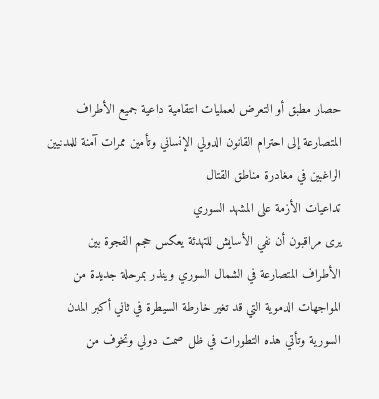حصار مطبق أو التعرض لعمليات انتقامية داعية جميع الأطراف المتصارعة إلى احترام القانون الدولي الإنساني وتأمين ممرات آمنة للمدنيين الراغبين في مغادرة مناطق القتال
تداعيات الأزمة على المشهد السوري
يرى مراقبون أن نفي الأسايش للتهدئة يعكس حجم الفجوة بين الأطراف المتصارعة في الشمال السوري وينذر بمرحلة جديدة من المواجهات الدموية التي قد تغير خارطة السيطرة في ثاني أكبر المدن السورية وتأتي هذه التطورات في ظل صمت دولي وتخوف من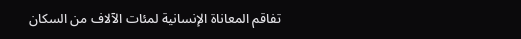تفاقم المعاناة الإنسانية لمئات الآلاف من السكان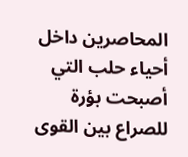المحاصرين داخل أحياء حلب التي أصبحت بؤرة للصراع بين القوى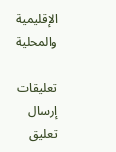الإقليمية والمحلية

تعليقات
إرسال تعليق